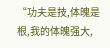“功夫是技,体魄是根,我的体魄强大,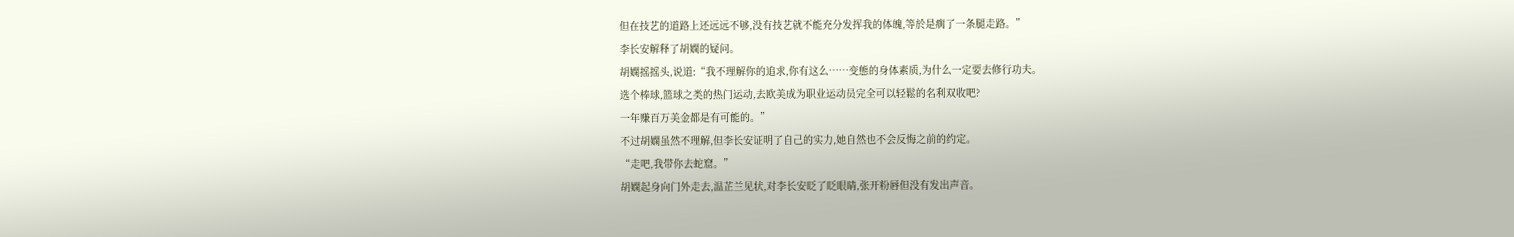但在技艺的道路上还远远不够,没有技艺就不能充分发挥我的体魄,等於是瘸了一条腿走路。”
李长安解释了胡嫻的疑问。
胡嫻摇摇头,说道:“我不理解你的追求,你有这么……变態的身体素质,为什么一定要去修行功夫。
选个棒球,篮球之类的热门运动,去欧美成为职业运动员完全可以轻鬆的名利双收吧?
一年赚百万美金都是有可能的。”
不过胡嫻虽然不理解,但李长安证明了自己的实力,她自然也不会反悔之前的约定。
“走吧,我带你去蛇窟。”
胡嫻起身向门外走去,温芷兰见状,对李长安眨了眨眼睛,张开粉唇但没有发出声音。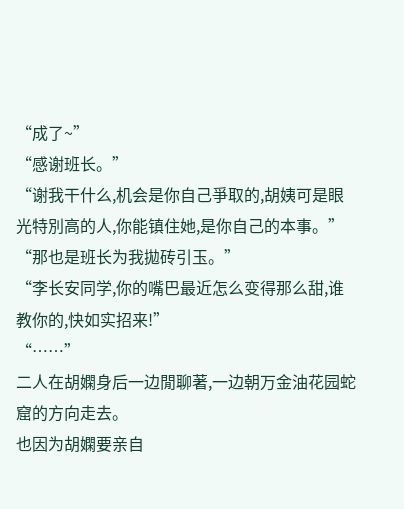“成了~”
“感谢班长。”
“谢我干什么,机会是你自己爭取的,胡姨可是眼光特別高的人,你能镇住她,是你自己的本事。”
“那也是班长为我拋砖引玉。”
“李长安同学,你的嘴巴最近怎么变得那么甜,谁教你的,快如实招来!”
“……”
二人在胡嫻身后一边閒聊著,一边朝万金油花园蛇窟的方向走去。
也因为胡嫻要亲自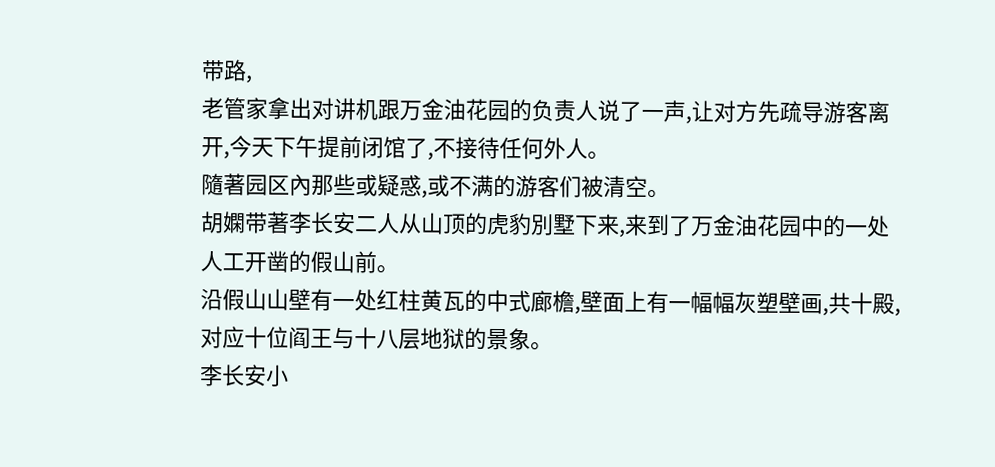带路,
老管家拿出对讲机跟万金油花园的负责人说了一声,让对方先疏导游客离开,今天下午提前闭馆了,不接待任何外人。
隨著园区內那些或疑惑,或不满的游客们被清空。
胡嫻带著李长安二人从山顶的虎豹別墅下来,来到了万金油花园中的一处人工开凿的假山前。
沿假山山壁有一处红柱黄瓦的中式廊檐,壁面上有一幅幅灰塑壁画,共十殿,对应十位阎王与十八层地狱的景象。
李长安小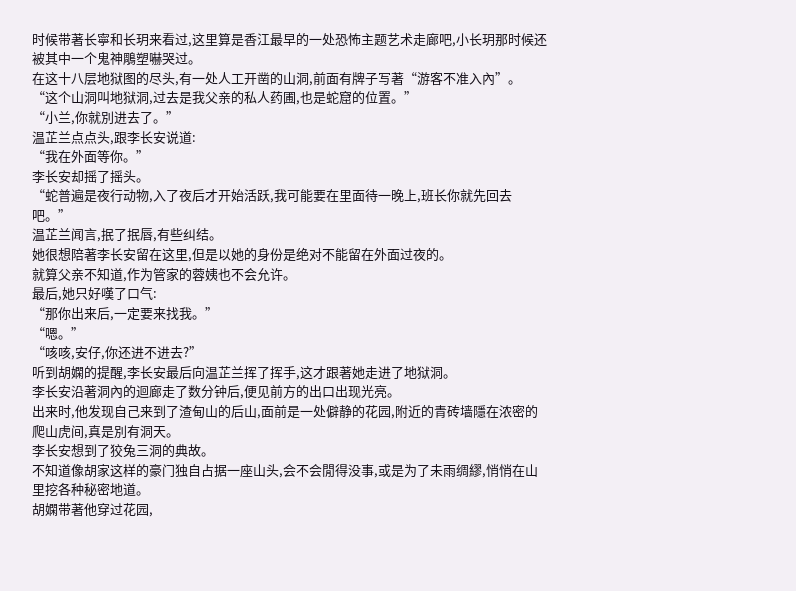时候带著长寧和长玥来看过,这里算是香江最早的一处恐怖主题艺术走廊吧,小长玥那时候还被其中一个鬼神鵰塑嚇哭过。
在这十八层地狱图的尽头,有一处人工开凿的山洞,前面有牌子写著“游客不准入內”。
“这个山洞叫地狱洞,过去是我父亲的私人药圃,也是蛇窟的位置。”
“小兰,你就別进去了。”
温芷兰点点头,跟李长安说道:
“我在外面等你。”
李长安却摇了摇头。
“蛇普遍是夜行动物,入了夜后才开始活跃,我可能要在里面待一晚上,班长你就先回去吧。”
温芷兰闻言,抿了抿唇,有些纠结。
她很想陪著李长安留在这里,但是以她的身份是绝对不能留在外面过夜的。
就算父亲不知道,作为管家的蓉姨也不会允许。
最后,她只好嘆了口气:
“那你出来后,一定要来找我。”
“嗯。”
“咳咳,安仔,你还进不进去?”
听到胡嫻的提醒,李长安最后向温芷兰挥了挥手,这才跟著她走进了地狱洞。
李长安沿著洞內的迴廊走了数分钟后,便见前方的出口出现光亮。
出来时,他发现自己来到了渣甸山的后山,面前是一处僻静的花园,附近的青砖墙隱在浓密的爬山虎间,真是別有洞天。
李长安想到了狡兔三洞的典故。
不知道像胡家这样的豪门独自占据一座山头,会不会閒得没事,或是为了未雨绸繆,悄悄在山里挖各种秘密地道。
胡嫻带著他穿过花园,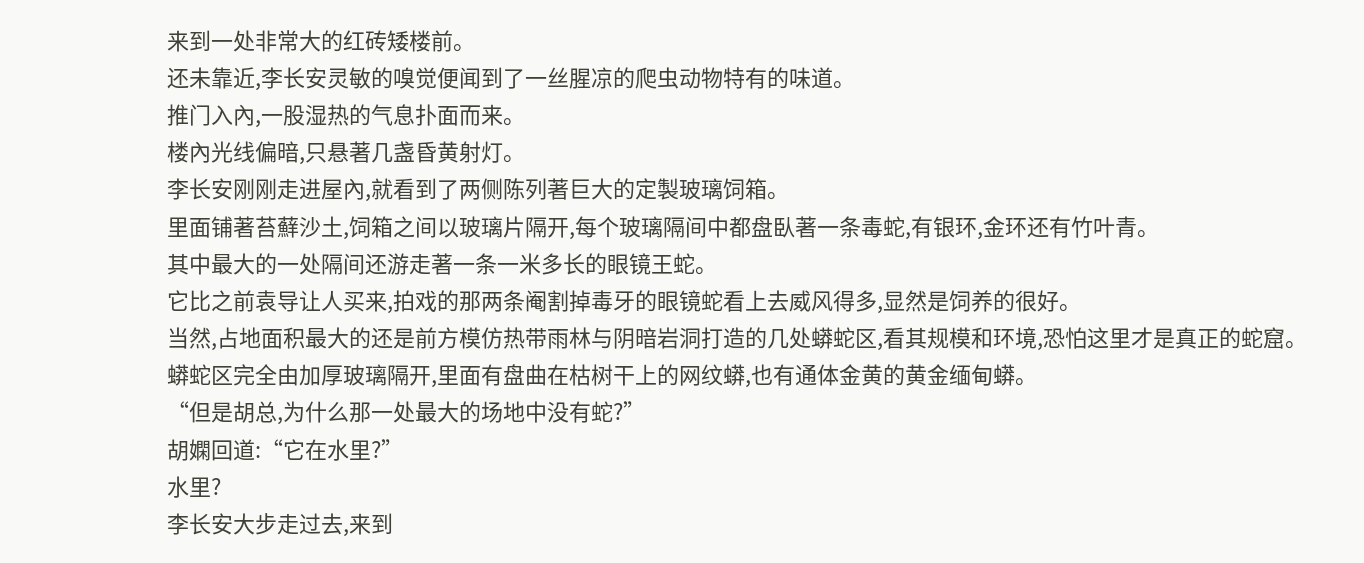来到一处非常大的红砖矮楼前。
还未靠近,李长安灵敏的嗅觉便闻到了一丝腥凉的爬虫动物特有的味道。
推门入內,一股湿热的气息扑面而来。
楼內光线偏暗,只悬著几盏昏黄射灯。
李长安刚刚走进屋內,就看到了两侧陈列著巨大的定製玻璃饲箱。
里面铺著苔蘚沙土,饲箱之间以玻璃片隔开,每个玻璃隔间中都盘臥著一条毒蛇,有银环,金环还有竹叶青。
其中最大的一处隔间还游走著一条一米多长的眼镜王蛇。
它比之前袁导让人买来,拍戏的那两条阉割掉毒牙的眼镜蛇看上去威风得多,显然是饲养的很好。
当然,占地面积最大的还是前方模仿热带雨林与阴暗岩洞打造的几处蟒蛇区,看其规模和环境,恐怕这里才是真正的蛇窟。
蟒蛇区完全由加厚玻璃隔开,里面有盘曲在枯树干上的网纹蟒,也有通体金黄的黄金缅甸蟒。
“但是胡总,为什么那一处最大的场地中没有蛇?”
胡嫻回道:“它在水里?”
水里?
李长安大步走过去,来到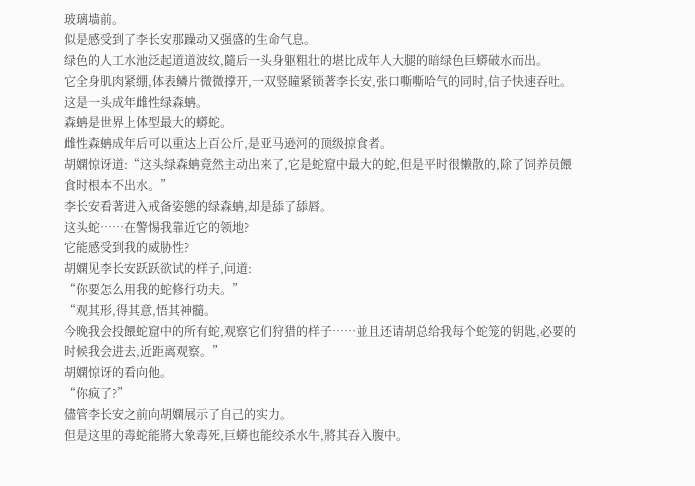玻璃墙前。
似是感受到了李长安那躁动又强盛的生命气息。
绿色的人工水池泛起道道波纹,隨后一头身躯粗壮的堪比成年人大腿的暗绿色巨蟒破水而出。
它全身肌肉紧绷,体表鳞片微微撑开,一双竖瞳紧锁著李长安,张口嘶嘶哈气的同时,信子快速吞吐。
这是一头成年雌性绿森蚺。
森蚺是世界上体型最大的蟒蛇。
雌性森蚺成年后可以重达上百公斤,是亚马逊河的顶级掠食者。
胡嫻惊讶道:“这头绿森蚺竟然主动出来了,它是蛇窟中最大的蛇,但是平时很懒散的,除了饲养员餵食时根本不出水。”
李长安看著进入戒备姿態的绿森蚺,却是舔了舔唇。
这头蛇……在警惕我靠近它的领地?
它能感受到我的威胁性?
胡嫻见李长安跃跃欲试的样子,问道:
“你要怎么用我的蛇修行功夫。”
“观其形,得其意,悟其神髓。
今晚我会投餵蛇窟中的所有蛇,观察它们狩猎的样子……並且还请胡总给我每个蛇笼的钥匙,必要的时候我会进去,近距离观察。”
胡嫻惊讶的看向他。
“你疯了?”
儘管李长安之前向胡嫻展示了自己的实力。
但是这里的毒蛇能將大象毒死,巨蟒也能绞杀水牛,將其吞入腹中。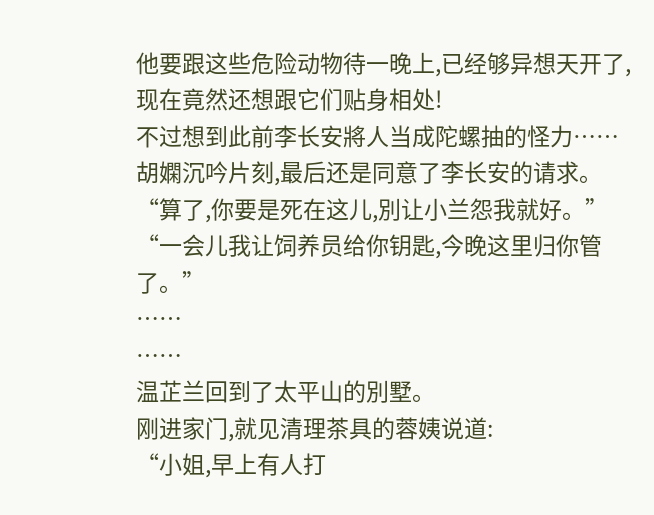他要跟这些危险动物待一晚上,已经够异想天开了,现在竟然还想跟它们贴身相处!
不过想到此前李长安將人当成陀螺抽的怪力……
胡嫻沉吟片刻,最后还是同意了李长安的请求。
“算了,你要是死在这儿,別让小兰怨我就好。”
“一会儿我让饲养员给你钥匙,今晚这里归你管了。”
……
……
温芷兰回到了太平山的別墅。
刚进家门,就见清理茶具的蓉姨说道:
“小姐,早上有人打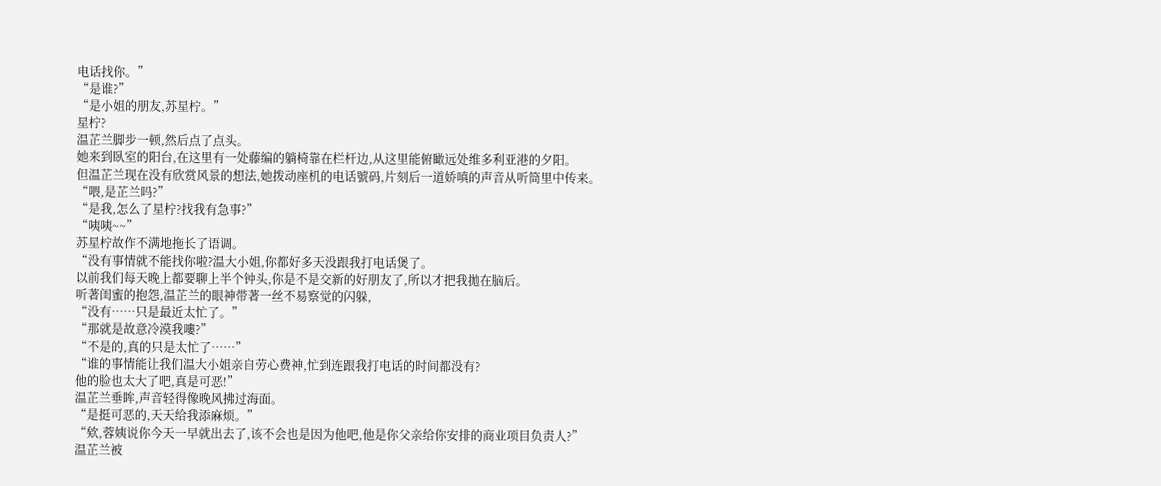电话找你。”
“是谁?”
“是小姐的朋友,苏星柠。”
星柠?
温芷兰脚步一顿,然后点了点头。
她来到臥室的阳台,在这里有一处藤编的躺椅靠在栏杆边,从这里能俯瞰远处维多利亚港的夕阳。
但温芷兰现在没有欣赏风景的想法,她拨动座机的电话號码,片刻后一道娇嗔的声音从听筒里中传来。
“喂,是芷兰吗?”
“是我,怎么了星柠?找我有急事?”
“咦咦~~”
苏星柠故作不满地拖长了语调。
“没有事情就不能找你啦?温大小姐,你都好多天没跟我打电话煲了。
以前我们每天晚上都要聊上半个钟头,你是不是交新的好朋友了,所以才把我拋在脑后。
听著闺蜜的抱怨,温芷兰的眼神带著一丝不易察觉的闪躲,
“没有……只是最近太忙了。”
“那就是故意冷漠我嘍?”
“不是的,真的只是太忙了……”
“谁的事情能让我们温大小姐亲自劳心费神,忙到连跟我打电话的时间都没有?
他的脸也太大了吧,真是可恶!”
温芷兰垂眸,声音轻得像晚风拂过海面。
“是挺可恶的,天天给我添麻烦。”
“欸,蓉姨说你今天一早就出去了,该不会也是因为他吧,他是你父亲给你安排的商业项目负责人?”
温芷兰被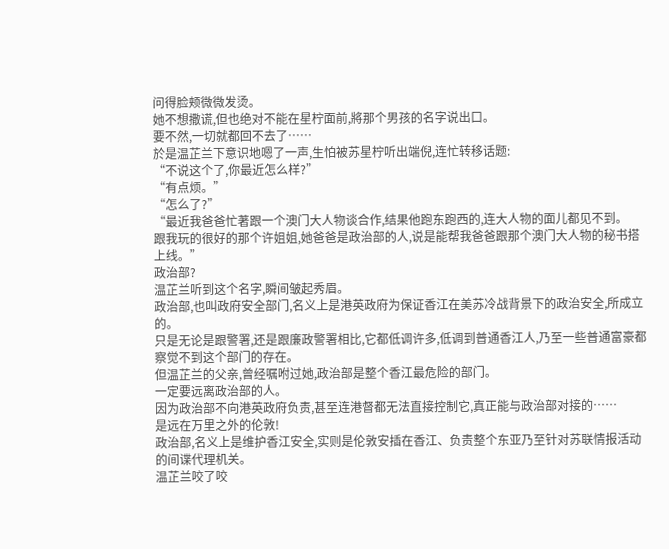问得脸颊微微发烫。
她不想撒谎,但也绝对不能在星柠面前,將那个男孩的名字说出口。
要不然,一切就都回不去了……
於是温芷兰下意识地嗯了一声,生怕被苏星柠听出端倪,连忙转移话题:
“不说这个了,你最近怎么样?”
“有点烦。”
“怎么了?”
“最近我爸爸忙著跟一个澳门大人物谈合作,结果他跑东跑西的,连大人物的面儿都见不到。
跟我玩的很好的那个许姐姐,她爸爸是政治部的人,说是能帮我爸爸跟那个澳门大人物的秘书搭上线。”
政治部?
温芷兰听到这个名字,瞬间皱起秀眉。
政治部,也叫政府安全部门,名义上是港英政府为保证香江在美苏冷战背景下的政治安全,所成立的。
只是无论是跟警署,还是跟廉政警署相比,它都低调许多,低调到普通香江人,乃至一些普通富豪都察觉不到这个部门的存在。
但温芷兰的父亲,曾经嘱咐过她,政治部是整个香江最危险的部门。
一定要远离政治部的人。
因为政治部不向港英政府负责,甚至连港督都无法直接控制它,真正能与政治部对接的……
是远在万里之外的伦敦!
政治部,名义上是维护香江安全,实则是伦敦安插在香江、负责整个东亚乃至针对苏联情报活动的间谍代理机关。
温芷兰咬了咬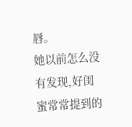唇。
她以前怎么没有发现,好闺蜜常常提到的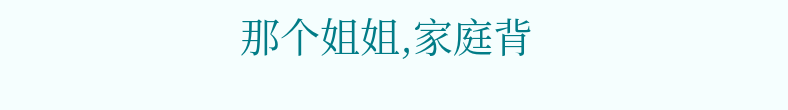那个姐姐,家庭背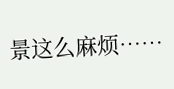景这么麻烦……